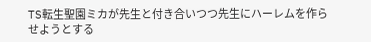TS転生聖園ミカが先生と付き合いつつ先生にハーレムを作らせようとする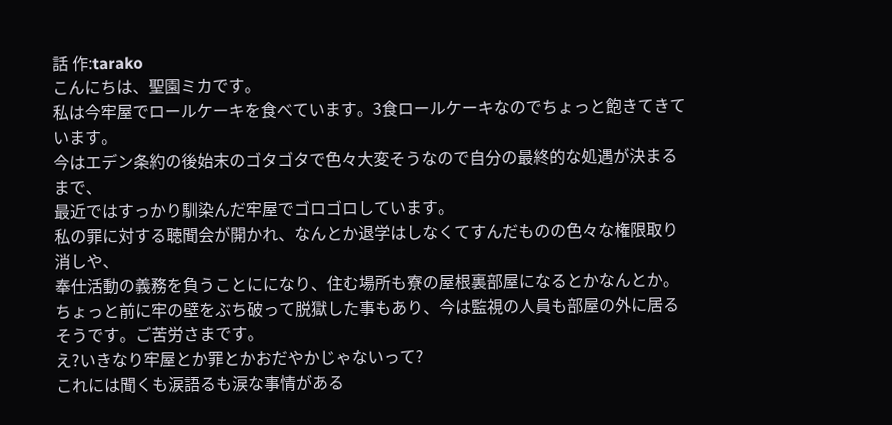話 作:tarako
こんにちは、聖園ミカです。
私は今牢屋でロールケーキを食べています。3食ロールケーキなのでちょっと飽きてきています。
今はエデン条約の後始末のゴタゴタで色々大変そうなので自分の最終的な処遇が決まるまで、
最近ではすっかり馴染んだ牢屋でゴロゴロしています。
私の罪に対する聴聞会が開かれ、なんとか退学はしなくてすんだものの色々な権限取り消しや、
奉仕活動の義務を負うことにになり、住む場所も寮の屋根裏部屋になるとかなんとか。
ちょっと前に牢の壁をぶち破って脱獄した事もあり、今は監視の人員も部屋の外に居るそうです。ご苦労さまです。
え?いきなり牢屋とか罪とかおだやかじゃないって?
これには聞くも涙語るも涙な事情がある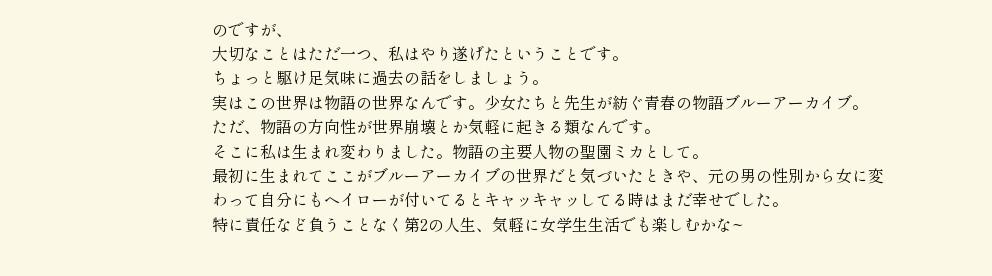のですが、
大切なことはただ一つ、私はやり遂げたということです。
ちょっと駆け足気味に過去の話をしましょう。
実はこの世界は物語の世界なんです。少女たちと先生が紡ぐ青春の物語ブルーアーカイブ。
ただ、物語の方向性が世界崩壊とか気軽に起きる類なんです。
そこに私は生まれ変わりました。物語の主要人物の聖園ミカとして。
最初に生まれてここがブルーアーカイブの世界だと気づいたときや、元の男の性別から女に変わって自分にもヘイローが付いてるとキャッキャッしてる時はまだ幸せでした。
特に責任など負うことなく第2の人生、気軽に女学生生活でも楽しむかな~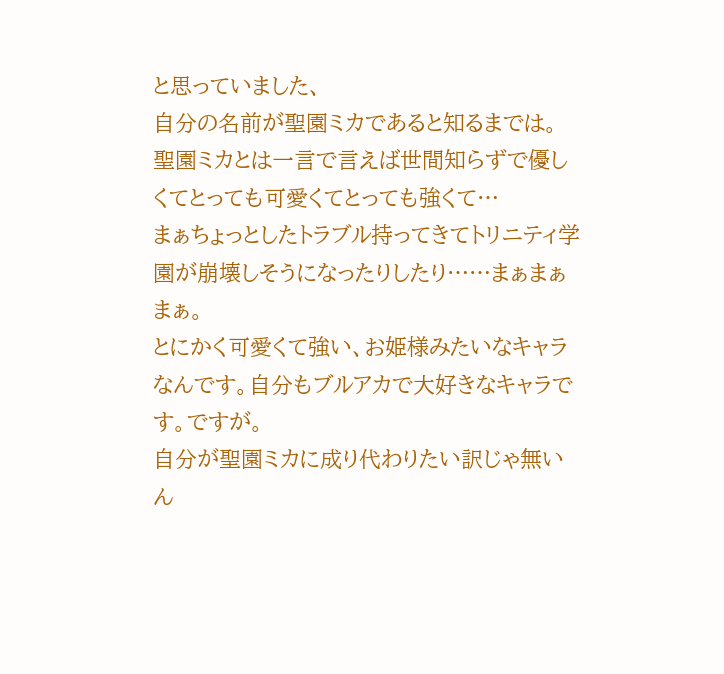と思っていました、
自分の名前が聖園ミカであると知るまでは。
聖園ミカとは一言で言えば世間知らずで優しくてとっても可愛くてとっても強くて…
まぁちょっとしたトラブル持ってきてトリニティ学園が崩壊しそうになったりしたり……まぁまぁまぁ。
とにかく可愛くて強い、お姫様みたいなキャラなんです。自分もブルアカで大好きなキャラです。ですが。
自分が聖園ミカに成り代わりたい訳じゃ無いん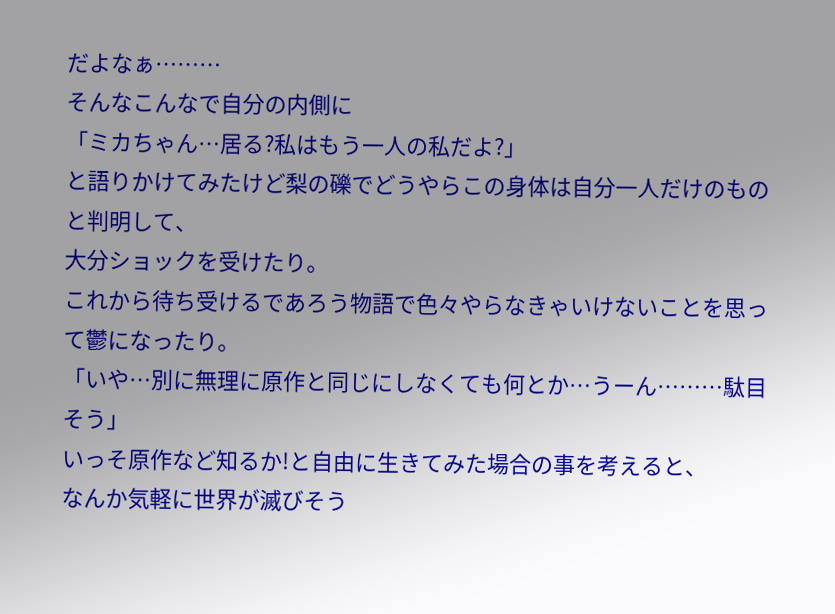だよなぁ………
そんなこんなで自分の内側に
「ミカちゃん…居る?私はもう一人の私だよ?」
と語りかけてみたけど梨の礫でどうやらこの身体は自分一人だけのものと判明して、
大分ショックを受けたり。
これから待ち受けるであろう物語で色々やらなきゃいけないことを思って鬱になったり。
「いや…別に無理に原作と同じにしなくても何とか…うーん………駄目そう」
いっそ原作など知るか!と自由に生きてみた場合の事を考えると、
なんか気軽に世界が滅びそう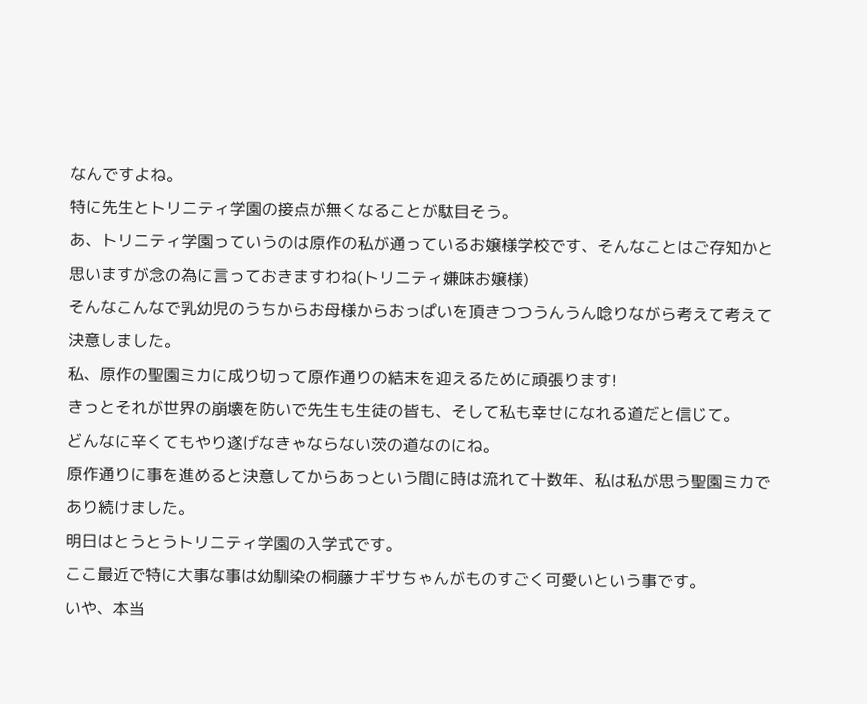なんですよね。
特に先生とトリニティ学園の接点が無くなることが駄目そう。
あ、トリニティ学園っていうのは原作の私が通っているお嬢様学校です、そんなことはご存知かと思いますが念の為に言っておきますわね(トリニティ嫌味お嬢様)
そんなこんなで乳幼児のうちからお母様からおっぱいを頂きつつうんうん唸りながら考えて考えて決意しました。
私、原作の聖園ミカに成り切って原作通りの結末を迎えるために頑張ります!
きっとそれが世界の崩壊を防いで先生も生徒の皆も、そして私も幸せになれる道だと信じて。
どんなに辛くてもやり遂げなきゃならない茨の道なのにね。
原作通りに事を進めると決意してからあっという間に時は流れて十数年、私は私が思う聖園ミカであり続けました。
明日はとうとうトリニティ学園の入学式です。
ここ最近で特に大事な事は幼馴染の桐藤ナギサちゃんがものすごく可愛いという事です。
いや、本当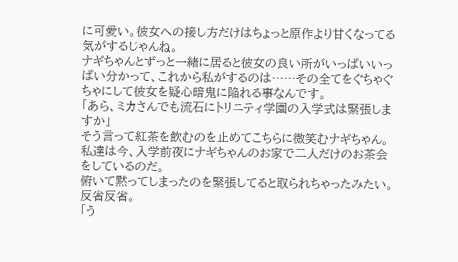に可愛い。彼女への接し方だけはちょっと原作より甘くなってる気がするじゃんね。
ナギちゃんとずっと一緒に居ると彼女の良い所がいっぱいいっぱい分かって、これから私がするのは……その全てをぐちゃぐちゃにして彼女を疑心暗鬼に陥れる事なんです。
「あら、ミカさんでも流石にトリニティ学園の入学式は緊張しますか」
そう言って紅茶を飲むのを止めてこちらに微笑むナギちゃん。
私達は今、入学前夜にナギちゃんのお家で二人だけのお茶会をしているのだ。
俯いて黙ってしまったのを緊張してると取られちゃったみたい。反省反省。
「う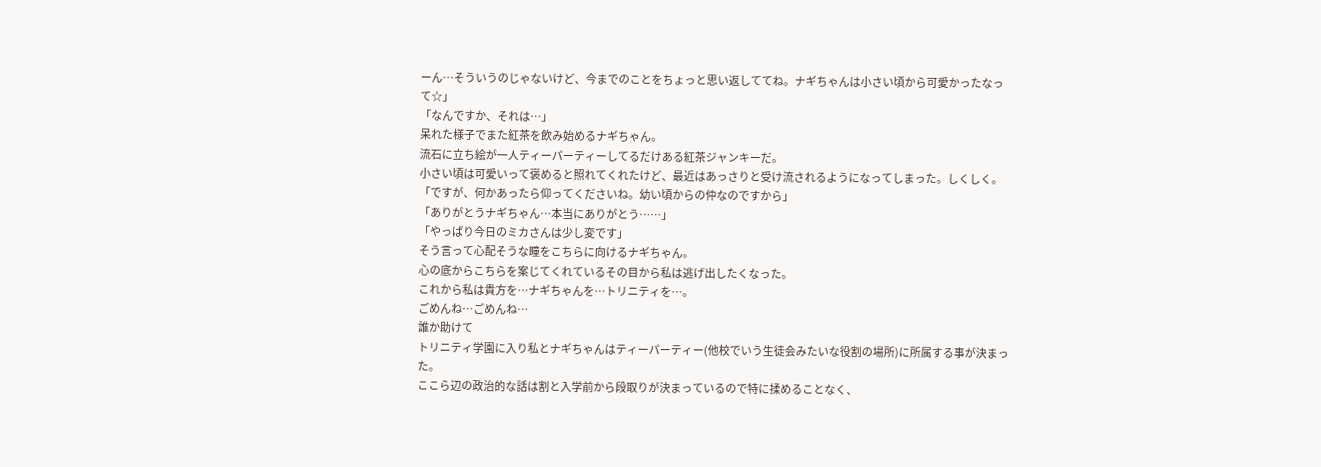ーん…そういうのじゃないけど、今までのことをちょっと思い返しててね。ナギちゃんは小さい頃から可愛かったなって☆」
「なんですか、それは…」
呆れた様子でまた紅茶を飲み始めるナギちゃん。
流石に立ち絵が一人ティーパーティーしてるだけある紅茶ジャンキーだ。
小さい頃は可愛いって褒めると照れてくれたけど、最近はあっさりと受け流されるようになってしまった。しくしく。
「ですが、何かあったら仰ってくださいね。幼い頃からの仲なのですから」
「ありがとうナギちゃん…本当にありがとう……」
「やっぱり今日のミカさんは少し変です」
そう言って心配そうな瞳をこちらに向けるナギちゃん。
心の底からこちらを案じてくれているその目から私は逃げ出したくなった。
これから私は貴方を…ナギちゃんを…トリニティを…。
ごめんね…ごめんね…
誰か助けて
トリニティ学園に入り私とナギちゃんはティーパーティー(他校でいう生徒会みたいな役割の場所)に所属する事が決まった。
ここら辺の政治的な話は割と入学前から段取りが決まっているので特に揉めることなく、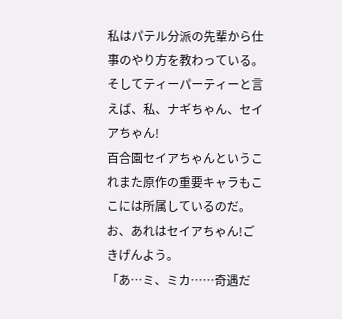私はパテル分派の先輩から仕事のやり方を教わっている。
そしてティーパーティーと言えば、私、ナギちゃん、セイアちゃん!
百合園セイアちゃんというこれまた原作の重要キャラもここには所属しているのだ。
お、あれはセイアちゃん!ごきげんよう。
「あ…ミ、ミカ……奇遇だ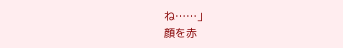ね……」
顔を赤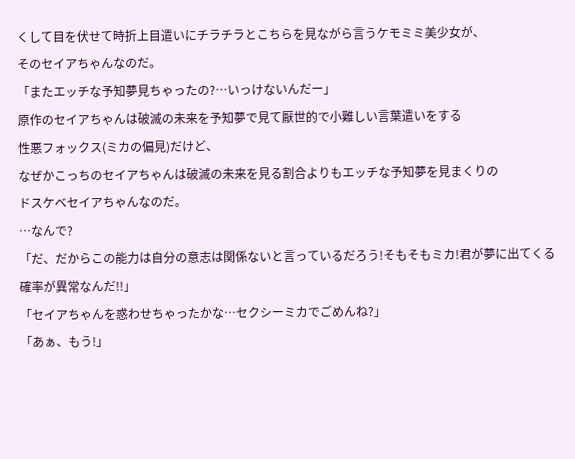くして目を伏せて時折上目遣いにチラチラとこちらを見ながら言うケモミミ美少女が、
そのセイアちゃんなのだ。
「またエッチな予知夢見ちゃったの?…いっけないんだー」
原作のセイアちゃんは破滅の未来を予知夢で見て厭世的で小難しい言葉遣いをする
性悪フォックス(ミカの偏見)だけど、
なぜかこっちのセイアちゃんは破滅の未来を見る割合よりもエッチな予知夢を見まくりの
ドスケベセイアちゃんなのだ。
…なんで?
「だ、だからこの能力は自分の意志は関係ないと言っているだろう!そもそもミカ!君が夢に出てくる確率が異常なんだ!!」
「セイアちゃんを惑わせちゃったかな…セクシーミカでごめんね?」
「あぁ、もう!」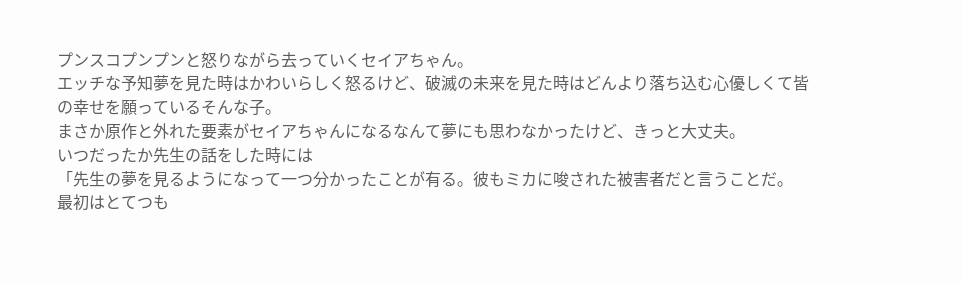プンスコプンプンと怒りながら去っていくセイアちゃん。
エッチな予知夢を見た時はかわいらしく怒るけど、破滅の未来を見た時はどんより落ち込む心優しくて皆の幸せを願っているそんな子。
まさか原作と外れた要素がセイアちゃんになるなんて夢にも思わなかったけど、きっと大丈夫。
いつだったか先生の話をした時には
「先生の夢を見るようになって一つ分かったことが有る。彼もミカに唆された被害者だと言うことだ。
最初はとてつも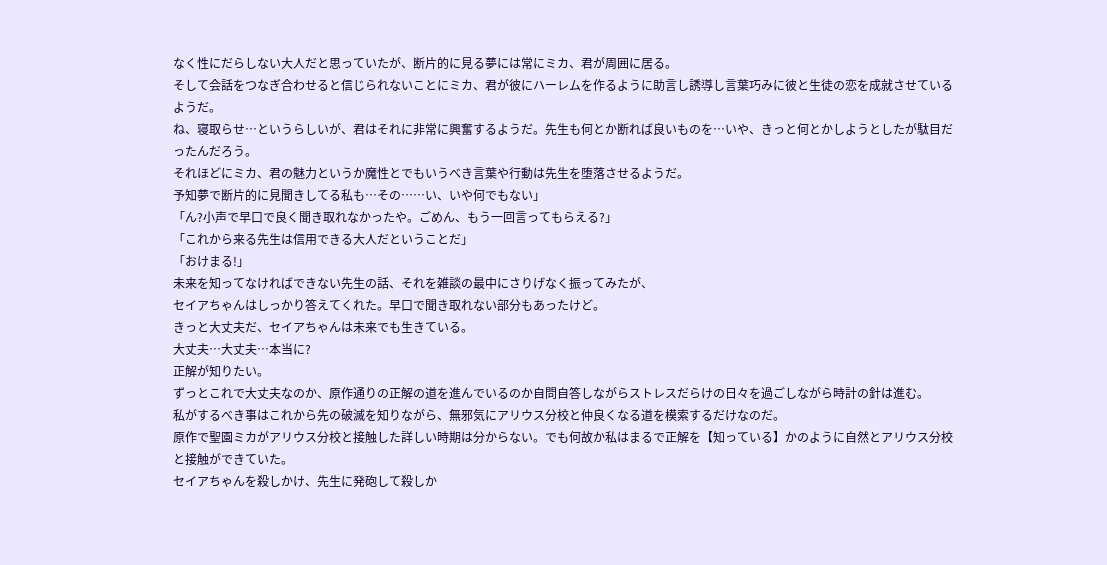なく性にだらしない大人だと思っていたが、断片的に見る夢には常にミカ、君が周囲に居る。
そして会話をつなぎ合わせると信じられないことにミカ、君が彼にハーレムを作るように助言し誘導し言葉巧みに彼と生徒の恋を成就させているようだ。
ね、寝取らせ…というらしいが、君はそれに非常に興奮するようだ。先生も何とか断れば良いものを…いや、きっと何とかしようとしたが駄目だったんだろう。
それほどにミカ、君の魅力というか魔性とでもいうべき言葉や行動は先生を堕落させるようだ。
予知夢で断片的に見聞きしてる私も…その……い、いや何でもない」
「ん?小声で早口で良く聞き取れなかったや。ごめん、もう一回言ってもらえる?」
「これから来る先生は信用できる大人だということだ」
「おけまる!」
未来を知ってなければできない先生の話、それを雑談の最中にさりげなく振ってみたが、
セイアちゃんはしっかり答えてくれた。早口で聞き取れない部分もあったけど。
きっと大丈夫だ、セイアちゃんは未来でも生きている。
大丈夫…大丈夫…本当に?
正解が知りたい。
ずっとこれで大丈夫なのか、原作通りの正解の道を進んでいるのか自問自答しながらストレスだらけの日々を過ごしながら時計の針は進む。
私がするべき事はこれから先の破滅を知りながら、無邪気にアリウス分校と仲良くなる道を模索するだけなのだ。
原作で聖園ミカがアリウス分校と接触した詳しい時期は分からない。でも何故か私はまるで正解を【知っている】かのように自然とアリウス分校と接触ができていた。
セイアちゃんを殺しかけ、先生に発砲して殺しか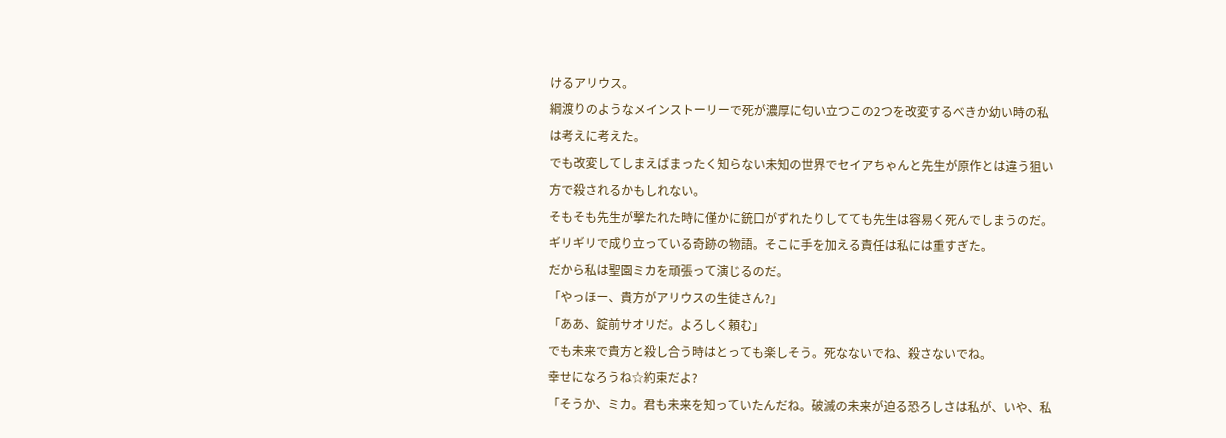けるアリウス。
綱渡りのようなメインストーリーで死が濃厚に匂い立つこの2つを改変するべきか幼い時の私は考えに考えた。
でも改変してしまえばまったく知らない未知の世界でセイアちゃんと先生が原作とは違う狙い方で殺されるかもしれない。
そもそも先生が撃たれた時に僅かに銃口がずれたりしてても先生は容易く死んでしまうのだ。
ギリギリで成り立っている奇跡の物語。そこに手を加える責任は私には重すぎた。
だから私は聖園ミカを頑張って演じるのだ。
「やっほー、貴方がアリウスの生徒さん?」
「ああ、錠前サオリだ。よろしく頼む」
でも未来で貴方と殺し合う時はとっても楽しそう。死なないでね、殺さないでね。
幸せになろうね☆約束だよ?
「そうか、ミカ。君も未来を知っていたんだね。破滅の未来が迫る恐ろしさは私が、いや、私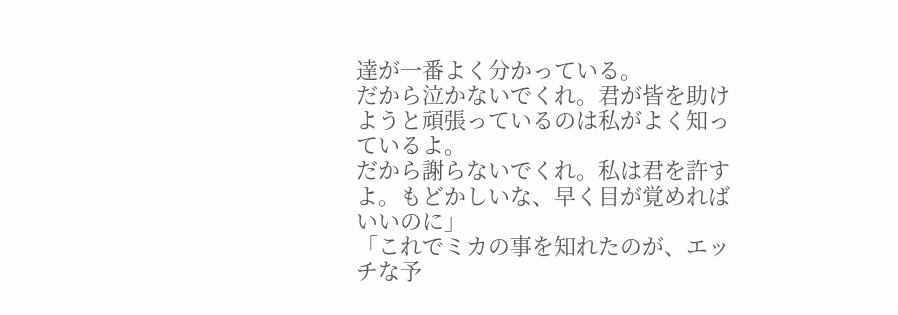達が一番よく分かっている。
だから泣かないでくれ。君が皆を助けようと頑張っているのは私がよく知っているよ。
だから謝らないでくれ。私は君を許すよ。もどかしいな、早く目が覚めればいいのに」
「これでミカの事を知れたのが、エッチな予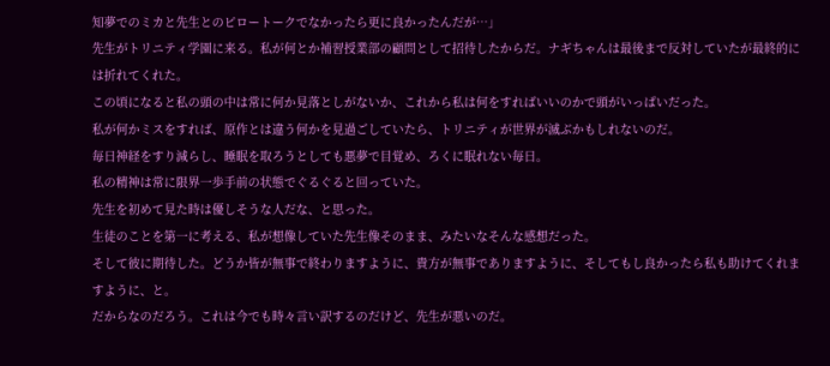知夢でのミカと先生とのピロートークでなかったら更に良かったんだが…」
先生がトリニティ学園に来る。私が何とか補習授業部の顧問として招待したからだ。ナギちゃんは最後まで反対していたが最終的には折れてくれた。
この頃になると私の頭の中は常に何か見落としがないか、これから私は何をすればいいのかで頭がいっぱいだった。
私が何かミスをすれば、原作とは違う何かを見過ごしていたら、トリニティが世界が滅ぶかもしれないのだ。
毎日神経をすり減らし、睡眠を取ろうとしても悪夢で目覚め、ろくに眠れない毎日。
私の精神は常に限界一歩手前の状態でぐるぐると回っていた。
先生を初めて見た時は優しそうな人だな、と思った。
生徒のことを第一に考える、私が想像していた先生像そのまま、みたいなそんな感想だった。
そして彼に期待した。どうか皆が無事で終わりますように、貴方が無事でありますように、そしてもし良かったら私も助けてくれますように、と。
だからなのだろう。これは今でも時々言い訳するのだけど、先生が悪いのだ。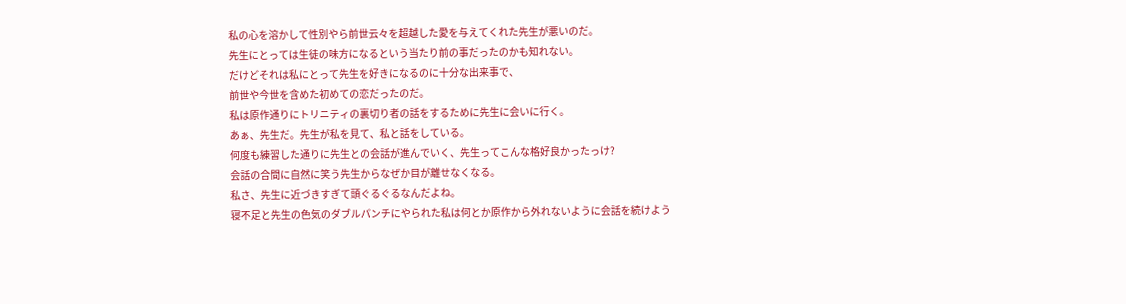私の心を溶かして性別やら前世云々を超越した愛を与えてくれた先生が悪いのだ。
先生にとっては生徒の味方になるという当たり前の事だったのかも知れない。
だけどそれは私にとって先生を好きになるのに十分な出来事で、
前世や今世を含めた初めての恋だったのだ。
私は原作通りにトリニティの裏切り者の話をするために先生に会いに行く。
あぁ、先生だ。先生が私を見て、私と話をしている。
何度も練習した通りに先生との会話が進んでいく、先生ってこんな格好良かったっけ?
会話の合間に自然に笑う先生からなぜか目が離せなくなる。
私さ、先生に近づきすぎて頭ぐるぐるなんだよね。
寝不足と先生の色気のダブルパンチにやられた私は何とか原作から外れないように会話を続けよう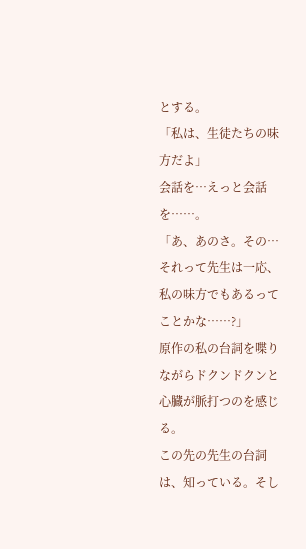とする。
「私は、生徒たちの味方だよ」
会話を…えっと会話を……。
「あ、あのさ。その…それって先生は一応、私の味方でもあるってことかな……?」
原作の私の台詞を喋りながらドクンドクンと心臓が脈打つのを感じる。
この先の先生の台詞は、知っている。そし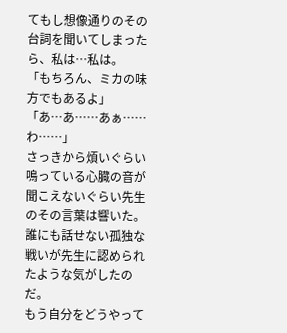てもし想像通りのその台詞を聞いてしまったら、私は…私は。
「もちろん、ミカの味方でもあるよ」
「あ…あ……あぁ……わ……」
さっきから煩いぐらい鳴っている心臓の音が聞こえないぐらい先生のその言葉は響いた。
誰にも話せない孤独な戦いが先生に認められたような気がしたのだ。
もう自分をどうやって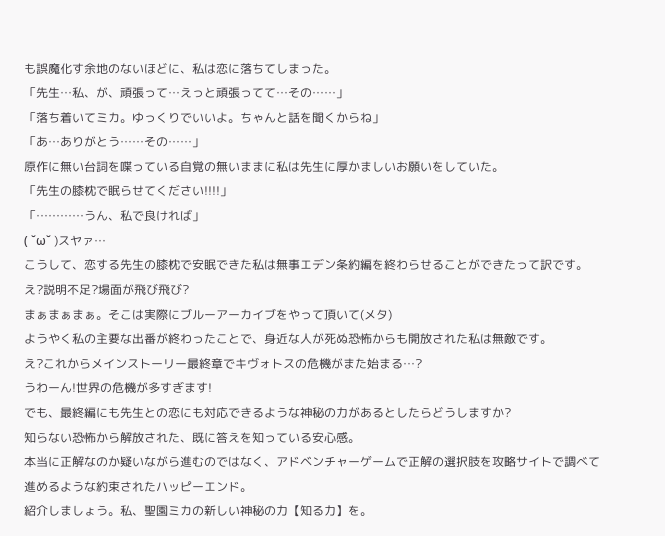も誤魔化す余地のないほどに、私は恋に落ちてしまった。
「先生…私、が、頑張って…えっと頑張ってて…その……」
「落ち着いてミカ。ゆっくりでいいよ。ちゃんと話を聞くからね」
「あ…ありがとう……その……」
原作に無い台詞を喋っている自覚の無いままに私は先生に厚かましいお願いをしていた。
「先生の膝枕で眠らせてください!!!!」
「…………うん、私で良ければ」
( ˘ω˘ )スヤァ…
こうして、恋する先生の膝枕で安眠できた私は無事エデン条約編を終わらせることができたって訳です。
え?説明不足?場面が飛び飛び?
まぁまぁまぁ。そこは実際にブルーアーカイブをやって頂いて(メタ)
ようやく私の主要な出番が終わったことで、身近な人が死ぬ恐怖からも開放された私は無敵です。
え?これからメインストーリー最終章でキヴォトスの危機がまた始まる…?
うわーん!世界の危機が多すぎます!
でも、最終編にも先生との恋にも対応できるような神秘の力があるとしたらどうしますか?
知らない恐怖から解放された、既に答えを知っている安心感。
本当に正解なのか疑いながら進むのではなく、アドベンチャーゲームで正解の選択肢を攻略サイトで調べて進めるような約束されたハッピーエンド。
紹介しましょう。私、聖園ミカの新しい神秘の力【知る力】を。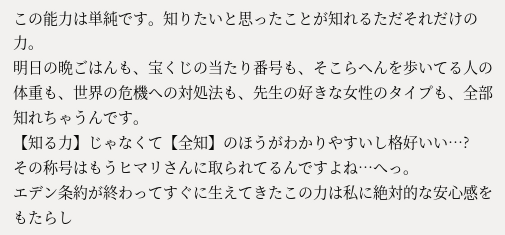この能力は単純です。知りたいと思ったことが知れるただそれだけの力。
明日の晩ごはんも、宝くじの当たり番号も、そこらへんを歩いてる人の体重も、世界の危機への対処法も、先生の好きな女性のタイプも、全部知れちゃうんです。
【知る力】じゃなくて【全知】のほうがわかりやすいし格好いい…?
その称号はもうヒマリさんに取られてるんですよね…へっ。
エデン条約が終わってすぐに生えてきたこの力は私に絶対的な安心感をもたらし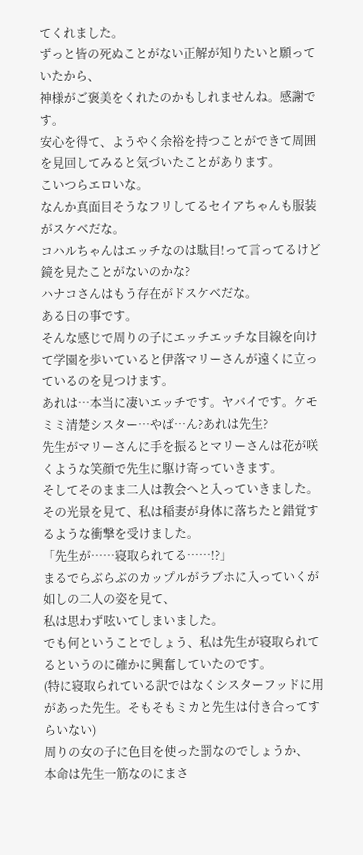てくれました。
ずっと皆の死ぬことがない正解が知りたいと願っていたから、
神様がご褒美をくれたのかもしれませんね。感謝です。
安心を得て、ようやく余裕を持つことができて周囲を見回してみると気づいたことがあります。
こいつらエロいな。
なんか真面目そうなフリしてるセイアちゃんも服装がスケベだな。
コハルちゃんはエッチなのは駄目!って言ってるけど鏡を見たことがないのかな?
ハナコさんはもう存在がドスケベだな。
ある日の事です。
そんな感じで周りの子にエッチエッチな目線を向けて学園を歩いていると伊落マリーさんが遠くに立っているのを見つけます。
あれは…本当に凄いエッチです。ヤバイです。ケモミミ清楚シスター…やば…ん?あれは先生?
先生がマリーさんに手を振るとマリーさんは花が咲くような笑顔で先生に駆け寄っていきます。
そしてそのまま二人は教会へと入っていきました。
その光景を見て、私は稲妻が身体に落ちたと錯覚するような衝撃を受けました。
「先生が……寝取られてる……!?」
まるでらぶらぶのカップルがラブホに入っていくが如しの二人の姿を見て、
私は思わず呟いてしまいました。
でも何ということでしょう、私は先生が寝取られてるというのに確かに興奮していたのです。
(特に寝取られている訳ではなくシスターフッドに用があった先生。そもそもミカと先生は付き合ってすらいない)
周りの女の子に色目を使った罰なのでしょうか、
本命は先生一筋なのにまさ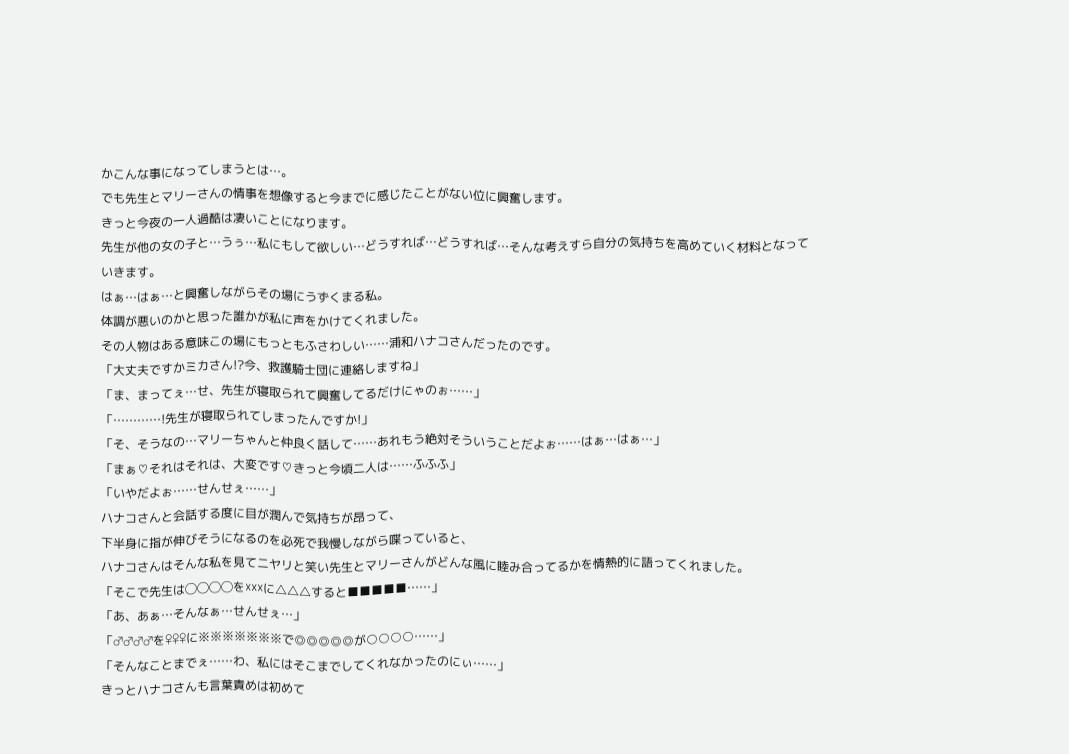かこんな事になってしまうとは…。
でも先生とマリーさんの情事を想像すると今までに感じたことがない位に興奮します。
きっと今夜の一人過酷は凄いことになります。
先生が他の女の子と…うぅ…私にもして欲しい…どうすれば…どうすれば…そんな考えすら自分の気持ちを高めていく材料となっていきます。
はぁ…はぁ…と興奮しながらその場にうずくまる私。
体調が悪いのかと思った誰かが私に声をかけてくれました。
その人物はある意味この場にもっともふさわしい……浦和ハナコさんだったのです。
「大丈夫ですかミカさん!?今、救護騎士団に連絡しますね」
「ま、まってぇ…せ、先生が寝取られて興奮してるだけにゃのぉ……」
「…………!先生が寝取られてしまったんですか!」
「そ、そうなの…マリーちゃんと仲良く話して……あれもう絶対そういうことだよぉ……はぁ…はぁ…」
「まぁ♡それはそれは、大変です♡きっと今頃二人は……ふふふ」
「いやだよぉ……せんせぇ……」
ハナコさんと会話する度に目が潤んで気持ちが昂って、
下半身に指が伸びそうになるのを必死で我慢しながら喋っていると、
ハナコさんはそんな私を見てニヤリと笑い先生とマリーさんがどんな風に睦み合ってるかを情熱的に語ってくれました。
「そこで先生は◯◯◯◯を☓☓☓に△△△すると■■■■■……」
「あ、あぁ…そんなぁ…せんせぇ…」
「♂♂♂♂を♀♀♀に※※※※※※※で◎◎◎◎◎が○○○○……」
「そんなことまでぇ……わ、私にはそこまでしてくれなかったのにぃ……」
きっとハナコさんも言葉責めは初めて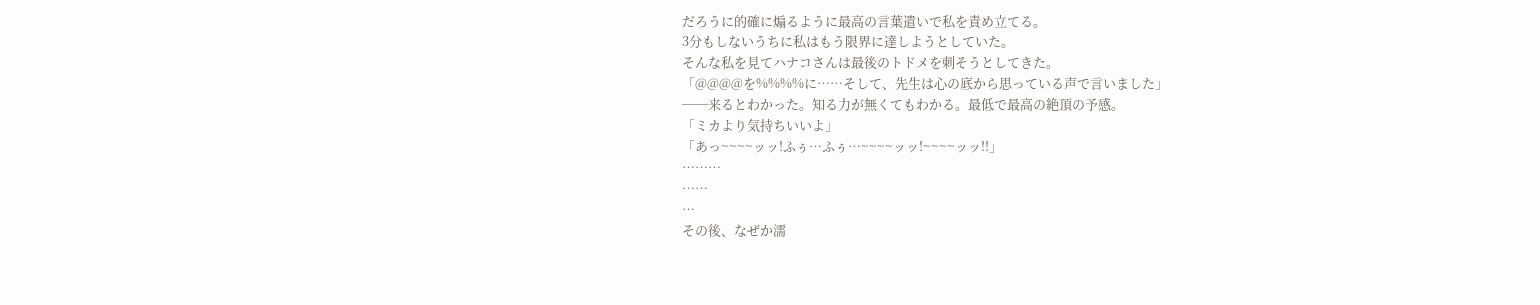だろうに的確に煽るように最高の言葉遣いで私を責め立てる。
3分もしないうちに私はもう限界に達しようとしていた。
そんな私を見てハナコさんは最後のトドメを刺そうとしてきた。
「@@@@を%%%%に……そして、先生は心の底から思っている声で言いました」
──来るとわかった。知る力が無くてもわかる。最低で最高の絶頂の予感。
「ミカより気持ちいいよ」
「あっ~~~~ッッ!ふぅ…ふぅ…~~~~ッッ!~~~~ッッ!!」
………
……
…
その後、なぜか濡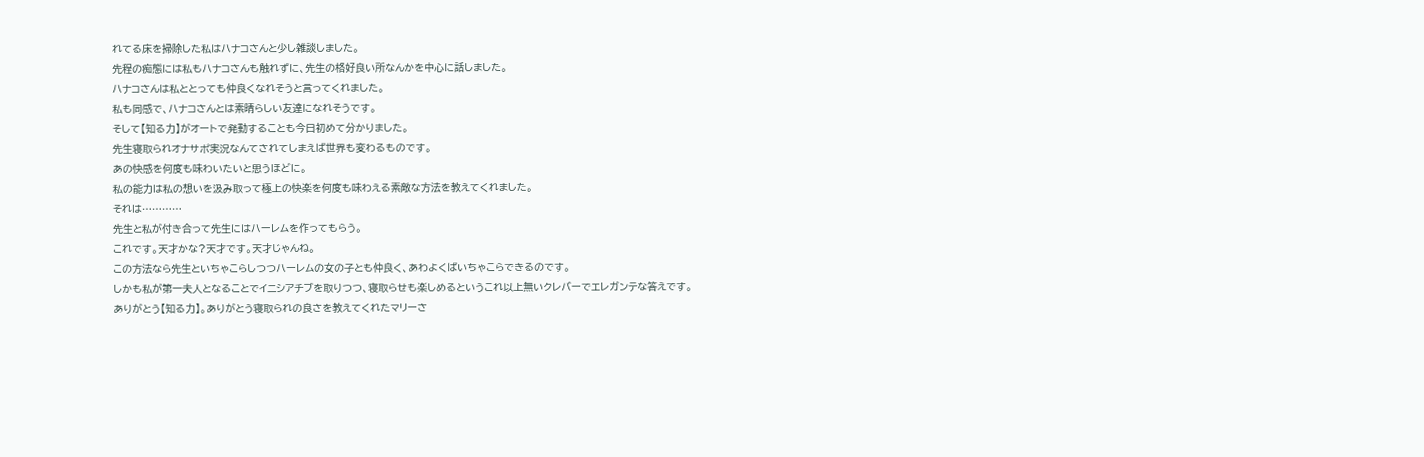れてる床を掃除した私はハナコさんと少し雑談しました。
先程の痴態には私もハナコさんも触れずに、先生の格好良い所なんかを中心に話しました。
ハナコさんは私ととっても仲良くなれそうと言ってくれました。
私も同感で、ハナコさんとは素晴らしい友達になれそうです。
そして【知る力】がオートで発動することも今日初めて分かりました。
先生寝取られオナサポ実況なんてされてしまえば世界も変わるものです。
あの快感を何度も味わいたいと思うほどに。
私の能力は私の想いを汲み取って極上の快楽を何度も味わえる素敵な方法を教えてくれました。
それは…………
先生と私が付き合って先生にはハーレムを作ってもらう。
これです。天才かな?天才です。天才じゃんね。
この方法なら先生といちゃこらしつつハーレムの女の子とも仲良く、あわよくばいちゃこらできるのです。
しかも私が第一夫人となることでイニシアチブを取りつつ、寝取らせも楽しめるというこれ以上無いクレバーでエレガンテな答えです。
ありがとう【知る力】。ありがとう寝取られの良さを教えてくれたマリーさ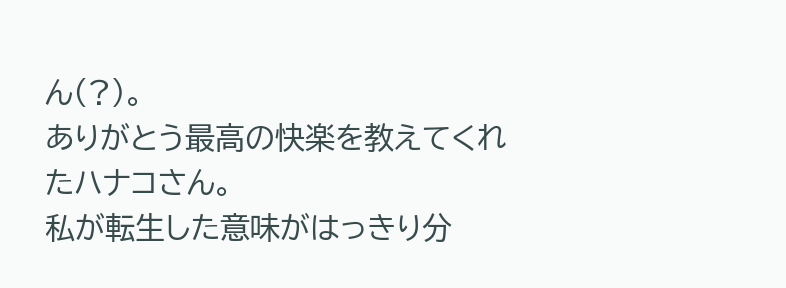ん(?)。
ありがとう最高の快楽を教えてくれたハナコさん。
私が転生した意味がはっきり分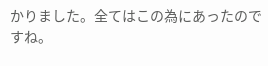かりました。全てはこの為にあったのですね。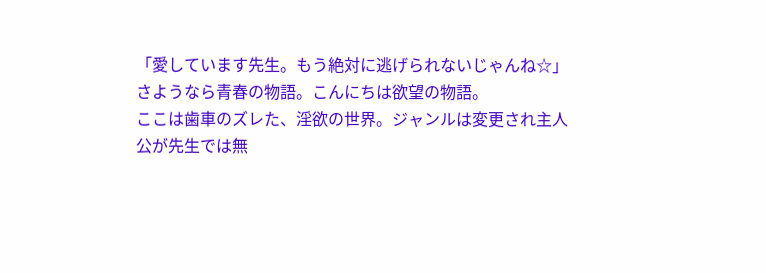「愛しています先生。もう絶対に逃げられないじゃんね☆」
さようなら青春の物語。こんにちは欲望の物語。
ここは歯車のズレた、淫欲の世界。ジャンルは変更され主人公が先生では無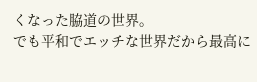くなった脇道の世界。
でも平和でエッチな世界だから最高に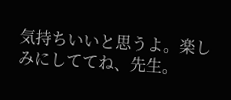気持ちいいと思うよ。楽しみにしててね、先生。